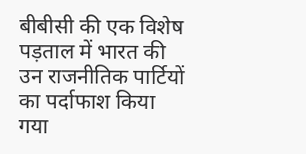बीबीसी की एक विशेष पड़ताल में भारत की उन राजनीतिक पार्टियों का पर्दाफाश किया गया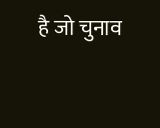है जो चुनाव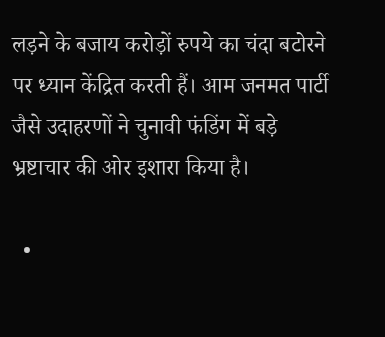लड़ने के बजाय करोड़ों रुपये का चंदा बटोरने पर ध्यान केंद्रित करती हैं। आम जनमत पार्टी जैसे उदाहरणों ने चुनावी फंडिंग में बड़े भ्रष्टाचार की ओर इशारा किया है।

  •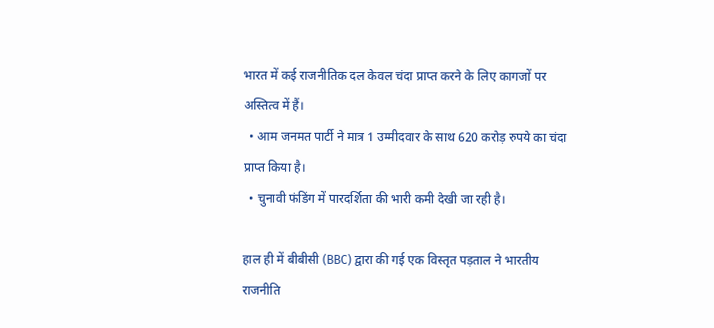भारत में कई राजनीतिक दल केवल चंदा प्राप्त करने के लिए कागजों पर अस्तित्व में हैं।
  • आम जनमत पार्टी ने मात्र 1 उम्मीदवार के साथ 620 करोड़ रुपये का चंदा प्राप्त किया है।
  • चुनावी फंडिंग में पारदर्शिता की भारी कमी देखी जा रही है।

हाल ही में बीबीसी (BBC) द्वारा की गई एक विस्तृत पड़ताल ने भारतीय राजनीति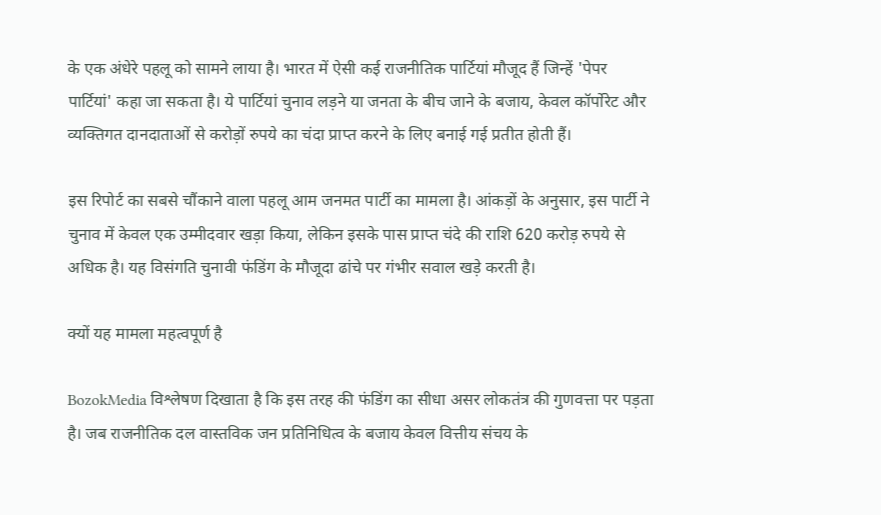के एक अंधेरे पहलू को सामने लाया है। भारत में ऐसी कई राजनीतिक पार्टियां मौजूद हैं जिन्हें 'पेपर पार्टियां' कहा जा सकता है। ये पार्टियां चुनाव लड़ने या जनता के बीच जाने के बजाय, केवल कॉर्पोरेट और व्यक्तिगत दानदाताओं से करोड़ों रुपये का चंदा प्राप्त करने के लिए बनाई गई प्रतीत होती हैं।

इस रिपोर्ट का सबसे चौंकाने वाला पहलू आम जनमत पार्टी का मामला है। आंकड़ों के अनुसार, इस पार्टी ने चुनाव में केवल एक उम्मीदवार खड़ा किया, लेकिन इसके पास प्राप्त चंदे की राशि 620 करोड़ रुपये से अधिक है। यह विसंगति चुनावी फंडिंग के मौजूदा ढांचे पर गंभीर सवाल खड़े करती है।

क्यों यह मामला महत्वपूर्ण है

BozokMedia विश्लेषण दिखाता है कि इस तरह की फंडिंग का सीधा असर लोकतंत्र की गुणवत्ता पर पड़ता है। जब राजनीतिक दल वास्तविक जन प्रतिनिधित्व के बजाय केवल वित्तीय संचय के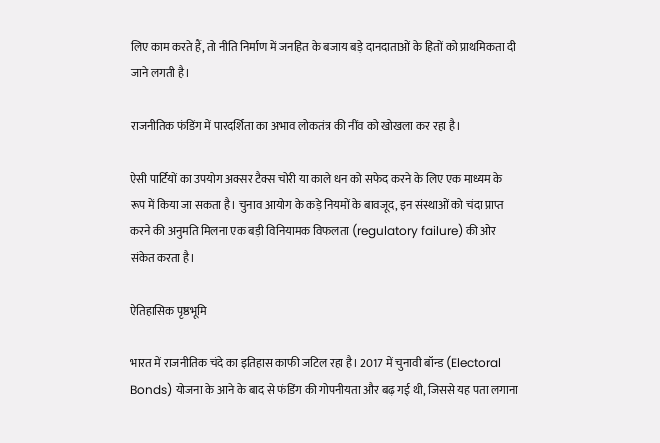लिए काम करते हैं, तो नीति निर्माण में जनहित के बजाय बड़े दानदाताओं के हितों को प्राथमिकता दी जाने लगती है।

राजनीतिक फंडिंग में पारदर्शिता का अभाव लोकतंत्र की नींव को खोखला कर रहा है।

ऐसी पार्टियों का उपयोग अक्सर टैक्स चोरी या काले धन को सफेद करने के लिए एक माध्यम के रूप में किया जा सकता है। चुनाव आयोग के कड़े नियमों के बावजूद, इन संस्थाओं को चंदा प्राप्त करने की अनुमति मिलना एक बड़ी विनियामक विफलता (regulatory failure) की ओर संकेत करता है।

ऐतिहासिक पृष्ठभूमि

भारत में राजनीतिक चंदे का इतिहास काफी जटिल रहा है। 2017 में चुनावी बॉन्ड (Electoral Bonds) योजना के आने के बाद से फंडिंग की गोपनीयता और बढ़ गई थी, जिससे यह पता लगाना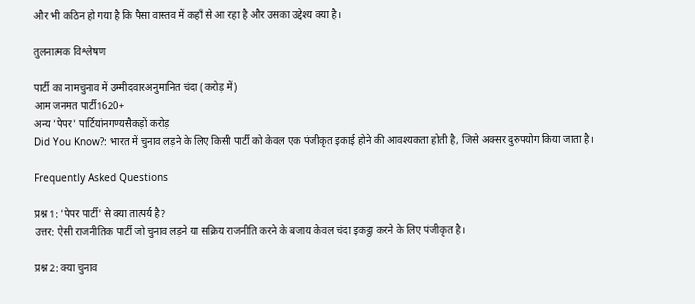और भी कठिन हो गया है कि पैसा वास्तव में कहाँ से आ रहा है और उसका उद्देश्य क्या है।

तुलनात्मक विश्लेषण

पार्टी का नामचुनाव में उम्मीदवारअनुमानित चंदा (करोड़ में)
आम जनमत पार्टी1620+
अन्य 'पेपर' पार्टियांनगण्यसैकड़ों करोड़
Did You Know?: भारत में चुनाव लड़ने के लिए किसी पार्टी को केवल एक पंजीकृत इकाई होने की आवश्यकता होती है, जिसे अक्सर दुरुपयोग किया जाता है।

Frequently Asked Questions

प्रश्न 1: 'पेपर पार्टी' से क्या तात्पर्य है?
उत्तर: ऐसी राजनीतिक पार्टी जो चुनाव लड़ने या सक्रिय राजनीति करने के बजाय केवल चंदा इकट्ठा करने के लिए पंजीकृत है।

प्रश्न 2: क्या चुनाव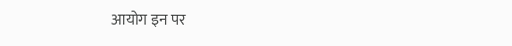आयोग इन पर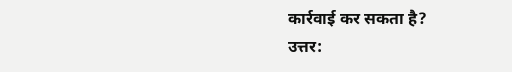कार्रवाई कर सकता है?
उत्तर: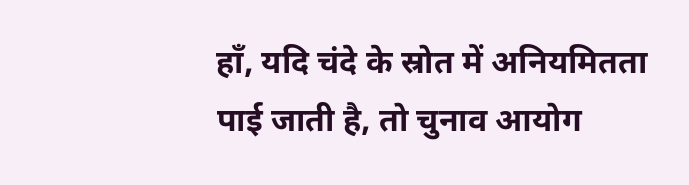हाँ, यदि चंदे के स्रोत में अनियमितता पाई जाती है, तो चुनाव आयोग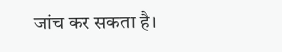जांच कर सकता है।